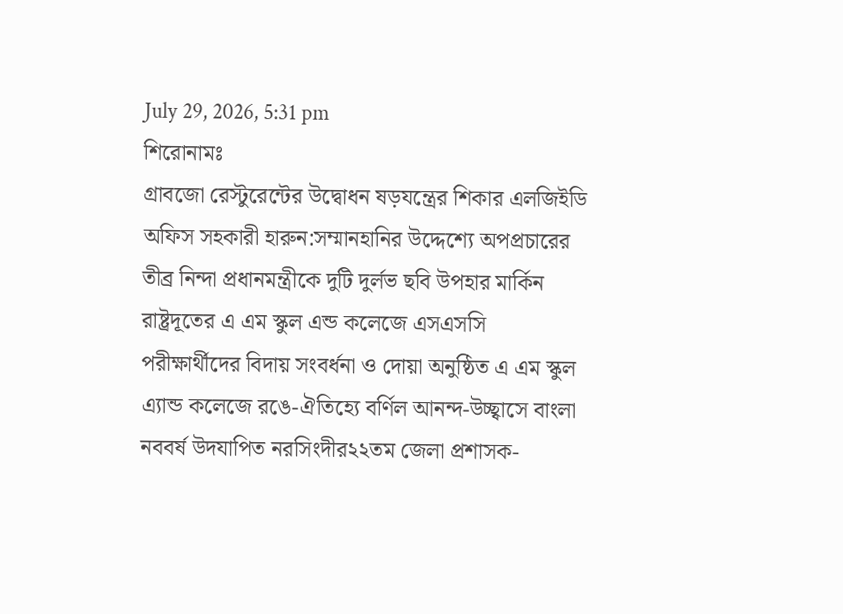July 29, 2026, 5:31 pm
শিরোনামঃ
গ্রাবজো রেস্টুরেন্টের উদ্বোধন ষড়যন্ত্রের শিকার এলজিইডি অফিস সহকারী হারুন:সম্মানহানির উদ্দেশ্যে অপপ্রচারের তীব্র নিন্দা প্রধানমন্ত্রীকে দুটি দুর্লভ ছবি উপহার মার্কিন রাষ্ট্রদূতের এ এম স্কুল এন্ড কলেজে এসএসসি পরীক্ষার্থীদের বিদায় সংবর্ধনা ও দোয়া অনুষ্ঠিত এ এম স্কুল এ্যান্ড কলেজে রঙে-ঐতিহ্যে বর্ণিল আনন্দ-উচ্ছ্বাসে বাংলা নববর্ষ উদযাপিত নরসিংদীর২২তম জেলা প্রশাসক-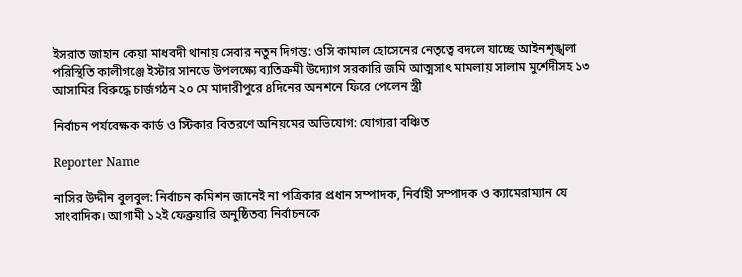ইসরাত জাহান কেয়া মাধবদী থানায় সেবার নতুন দিগন্ত: ওসি কামাল হোসেনের নেতৃত্বে বদলে যাচ্ছে আইনশৃঙ্খলা পরিস্থিতি কালীগঞ্জে ইস্টার সানডে উপলক্ষ্যে ব্যতিক্রমী উদ্যোগ সরকারি জমি আত্মসাৎ মামলায় সালাম মুর্শেদীসহ ১৩ আসামির বিরুদ্ধে চার্জগঠন ২০ মে মাদারীপুরে ৪দিনের অনশনে ফিরে পেলেন স্ত্রী

নির্বাচন পর্যবেক্ষক কার্ড ও স্টিকার বিতরণে অনিয়মের অভিযোগ: যোগ্যরা বঞ্চিত

Reporter Name

নাসির উদ্দীন বুলবুল: নির্বাচন কমিশন জানেই না পত্রিকার প্রধান সম্পাদক, নির্বাহী সম্পাদক ও ক্যামেরাম্যান যে সাংবাদিক। আগামী ১২ই ফেব্রুয়ারি অনুষ্ঠিতব্য নির্বাচনকে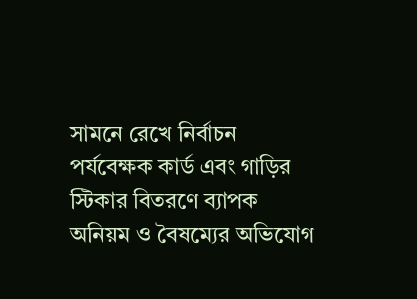সামনে রেখে নির্বাচন পর্যবেক্ষক কার্ড এবং গাড়ির স্টিকার বিতরণে ব্যাপক অনিয়ম ও বৈষম্যের অভিযোগ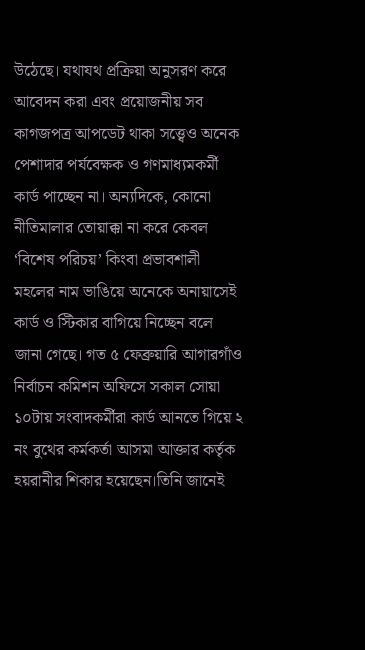উঠেছে। যথাযথ প্রক্রিয়া অনুসরণ করে আবেদন করা এবং প্রয়োজনীয় সব কাগজপত্র আপডেট থাকা সত্ত্বেও অনেক পেশাদার পর্যবেক্ষক ও গণমাধ্যমকর্মী কার্ড পাচ্ছেন না। অন্যদিকে, কোনো নীতিমালার তোয়াক্কা না করে কেবল ‘বিশেষ পরিচয়’ কিংবা প্রভাবশালী মহলের নাম ভাঙিয়ে অনেকে অনায়াসেই কার্ড ও স্টিকার বাগিয়ে নিচ্ছেন বলে জানা গেছে। গত ৫ ফেব্রুয়ারি আগারগাঁও নির্বাচন কমিশন অফিসে সকাল সোয়া ১০টায় সংবাদকর্মীরা কার্ড আনতে গিয়ে ২ নং বুথের কর্মকর্তা আসমা আক্তার কর্তৃক হয়রানীর শিকার হয়েছেন।তিনি জানেই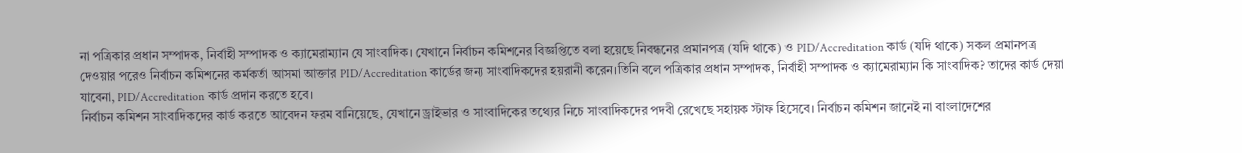না পত্রিকার প্রধান সম্পাদক, নির্বাহী সম্পাদক ও ক্যামেরাম্যান যে সাংবাদিক। যেখানে নির্বাচন কমিশনের বিজ্ঞপ্তিতে বলা হয়েছে নিবন্ধনের প্রমানপত্র (যদি থাকে) ও PID/Accreditation কার্ড (যদি থাকে) সকল প্রমানপত্র দেওয়ার পরেও নির্বাচন কমিশনের কর্মকর্তা আসমা আক্তার PID/Accreditation কার্ডের জন্য সাংবাদিকদের হয়রানী করেন।তিনি বলে পত্রিকার প্রধান সম্পাদক, নির্বাহী সম্পাদক ও ক্যামেরাম্যান কি সাংবাদিক? তাদের কার্ড দেয়া যাবেনা, PID/Accreditation কার্ড প্রদান করতে হবে।
নির্বাচন কমিশন সাংবাদিকদের কার্ড করতে আবেদন ফরম বানিয়েছে, যেখানে ড্রাইভার ও সাংবাদিকের তথ্যের নিচে সাংবাদিকদের পদবী রেখেছে সহায়ক স্টাফ হিসেবে। নির্বাচন কমিশন জানেই না বাংলাদেশের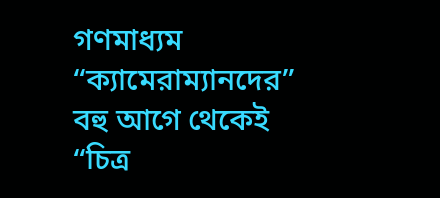গণমাধ্যম “ক্যামেরাম্যানদের” বহু আগে থেকেই “চিত্র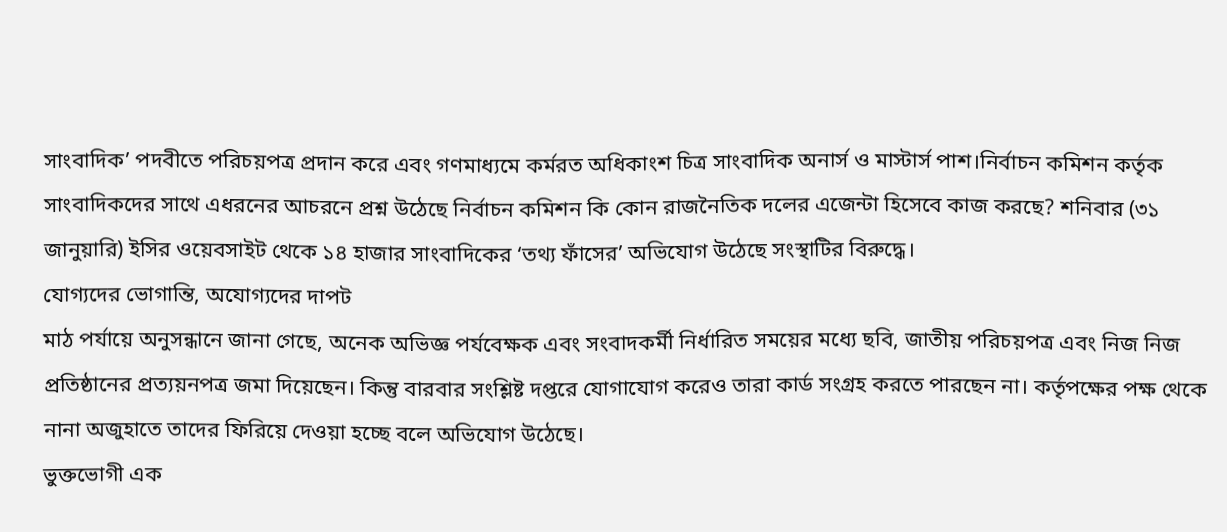সাংবাদিক’ পদবীতে পরিচয়পত্র প্রদান করে এবং গণমাধ্যমে কর্মরত অধিকাংশ চিত্র সাংবাদিক অনার্স ও মাস্টার্স পাশ।নির্বাচন কমিশন কর্তৃক সাংবাদিকদের সাথে এধরনের আচরনে প্রশ্ন উঠেছে নির্বাচন কমিশন কি কোন রাজনৈতিক দলের এজেন্টা হিসেবে কাজ করছে? শনিবার (৩১ জানুয়ারি) ইসির ওয়েবসাইট থেকে ১৪ হাজার সাংবাদিকের ‌‘তথ্য ফাঁসের’ অভিযোগ উঠেছে সংস্থাটির বিরুদ্ধে।
যোগ্যদের ভোগান্তি, অযোগ্যদের দাপট
মাঠ পর্যায়ে অনুসন্ধানে জানা গেছে, অনেক অভিজ্ঞ পর্যবেক্ষক এবং সংবাদকর্মী নির্ধারিত সময়ের মধ্যে ছবি, জাতীয় পরিচয়পত্র এবং নিজ নিজ প্রতিষ্ঠানের প্রত্যয়নপত্র জমা দিয়েছেন। কিন্তু বারবার সংশ্লিষ্ট দপ্তরে যোগাযোগ করেও তারা কার্ড সংগ্রহ করতে পারছেন না। কর্তৃপক্ষের পক্ষ থেকে নানা অজুহাতে তাদের ফিরিয়ে দেওয়া হচ্ছে বলে অভিযোগ উঠেছে।
ভুক্তভোগী এক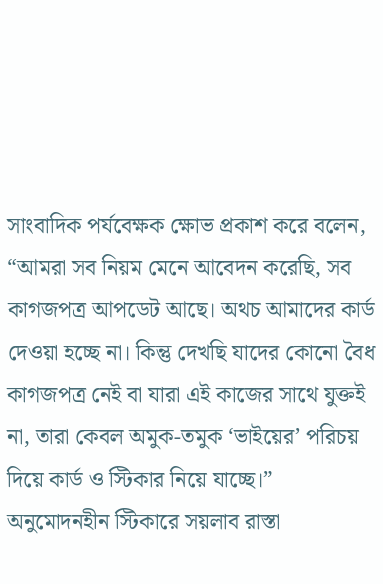সাংবাদিক পর্যবেক্ষক ক্ষোভ প্রকাশ করে বলেন, “আমরা সব নিয়ম মেনে আবেদন করেছি, সব কাগজপত্র আপডেট আছে। অথচ আমাদের কার্ড দেওয়া হচ্ছে না। কিন্তু দেখছি যাদের কোনো বৈধ কাগজপত্র নেই বা যারা এই কাজের সাথে যুক্তই না, তারা কেবল অমুক-তমুক ‘ভাইয়ের’ পরিচয় দিয়ে কার্ড ও স্টিকার নিয়ে যাচ্ছে।”
অনুমোদনহীন স্টিকারে সয়লাব রাস্তা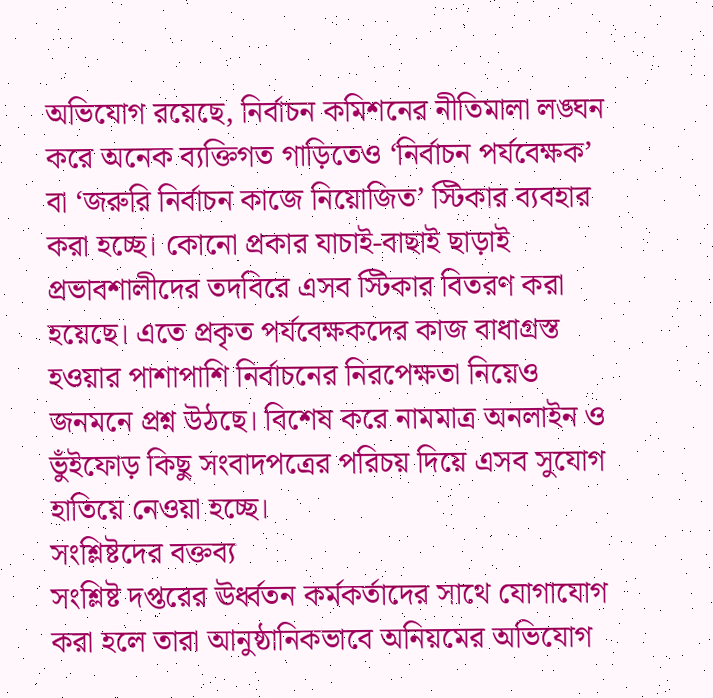অভিযোগ রয়েছে, নির্বাচন কমিশনের নীতিমালা লঙ্ঘন করে অনেক ব্যক্তিগত গাড়িতেও ‘নির্বাচন পর্যবেক্ষক’ বা ‘জরুরি নির্বাচন কাজে নিয়োজিত’ স্টিকার ব্যবহার করা হচ্ছে। কোনো প্রকার যাচাই-বাছাই ছাড়াই প্রভাবশালীদের তদবিরে এসব স্টিকার বিতরণ করা হয়েছে। এতে প্রকৃত পর্যবেক্ষকদের কাজ বাধাগ্রস্ত হওয়ার পাশাপাশি নির্বাচনের নিরপেক্ষতা নিয়েও জনমনে প্রশ্ন উঠছে। বিশেষ করে নামমাত্র অনলাইন ও ভুঁইফোড় কিছু সংবাদপত্রের পরিচয় দিয়ে এসব সুযোগ হাতিয়ে নেওয়া হচ্ছে।
সংশ্লিষ্টদের বক্তব্য
সংশ্লিষ্ট দপ্তরের ঊর্ধ্বতন কর্মকর্তাদের সাথে যোগাযোগ করা হলে তারা আনুষ্ঠানিকভাবে অনিয়মের অভিযোগ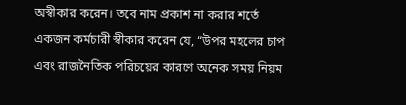অস্বীকার করেন। তবে নাম প্রকাশ না করার শর্তে একজন কর্মচারী স্বীকার করেন যে, “উপর মহলের চাপ এবং রাজনৈতিক পরিচয়ের কারণে অনেক সময় নিয়ম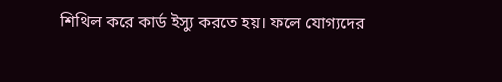শিথিল করে কার্ড ইস্যু করতে হয়। ফলে যোগ্যদের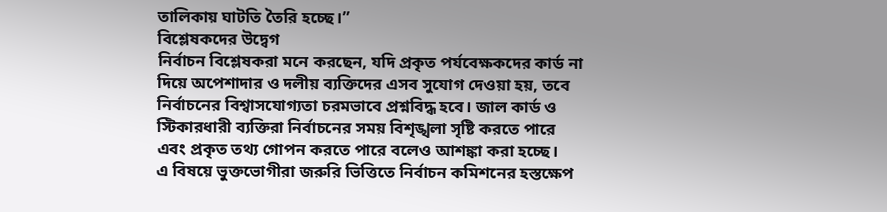তালিকায় ঘাটতি তৈরি হচ্ছে।”
বিশ্লেষকদের উদ্বেগ
নির্বাচন বিশ্লেষকরা মনে করছেন, যদি প্রকৃত পর্যবেক্ষকদের কার্ড না দিয়ে অপেশাদার ও দলীয় ব্যক্তিদের এসব সুযোগ দেওয়া হয়, তবে নির্বাচনের বিশ্বাসযোগ্যতা চরমভাবে প্রশ্নবিদ্ধ হবে। জাল কার্ড ও স্টিকারধারী ব্যক্তিরা নির্বাচনের সময় বিশৃঙ্খলা সৃষ্টি করতে পারে এবং প্রকৃত তথ্য গোপন করতে পারে বলেও আশঙ্কা করা হচ্ছে।
এ বিষয়ে ভুক্তভোগীরা জরুরি ভিত্তিতে নির্বাচন কমিশনের হস্তক্ষেপ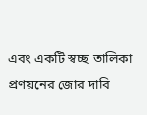এবং একটি স্বচ্ছ তালিকা প্রণয়নের জোর দাবি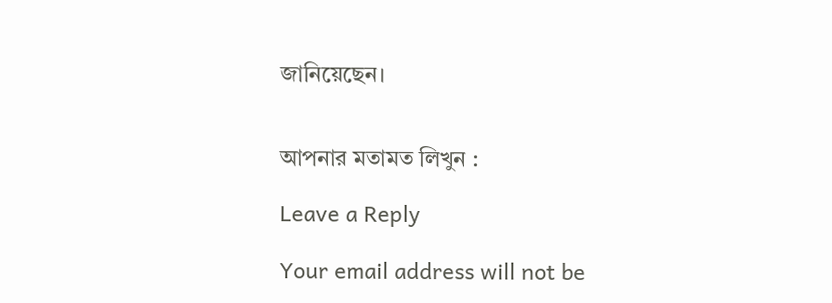জানিয়েছেন।


আপনার মতামত লিখুন :

Leave a Reply

Your email address will not be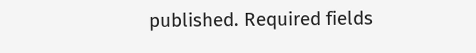published. Required fields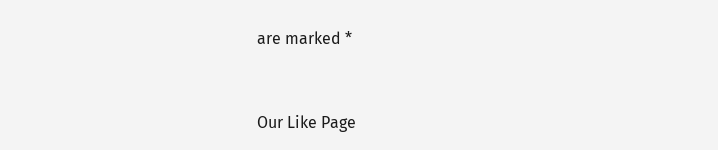are marked *


Our Like Page